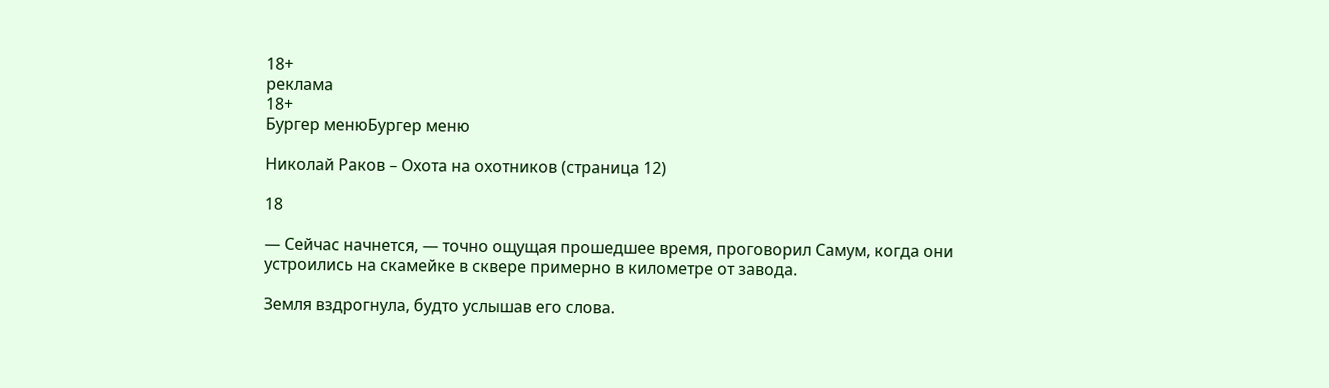18+
реклама
18+
Бургер менюБургер меню

Николай Раков – Охота на охотников (страница 12)

18

— Сейчас начнется, — точно ощущая прошедшее время, проговорил Самум, когда они устроились на скамейке в сквере примерно в километре от завода.

Земля вздрогнула, будто услышав его слова.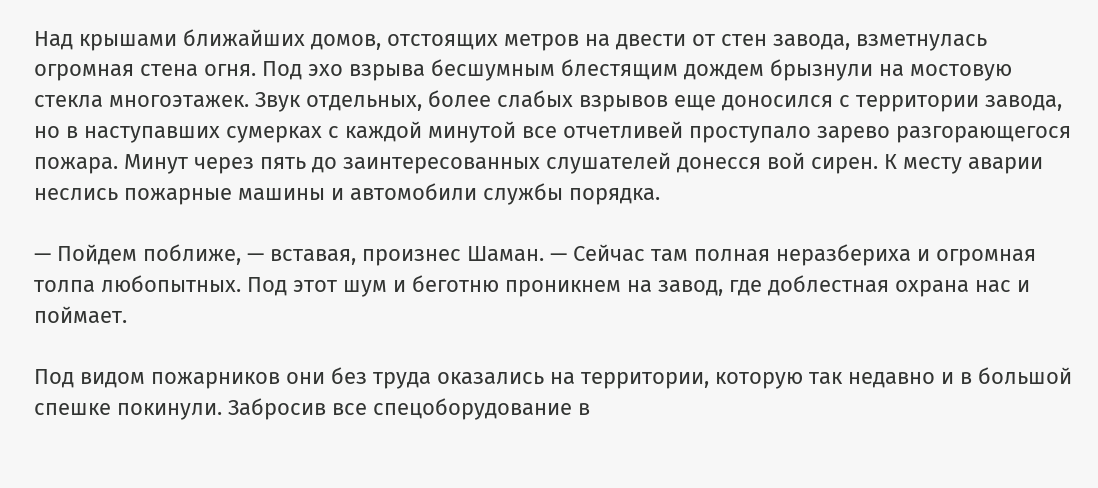Над крышами ближайших домов, отстоящих метров на двести от стен завода, взметнулась огромная стена огня. Под эхо взрыва бесшумным блестящим дождем брызнули на мостовую стекла многоэтажек. Звук отдельных, более слабых взрывов еще доносился с территории завода, но в наступавших сумерках с каждой минутой все отчетливей проступало зарево разгорающегося пожара. Минут через пять до заинтересованных слушателей донесся вой сирен. К месту аварии неслись пожарные машины и автомобили службы порядка.

— Пойдем поближе, — вставая, произнес Шаман. — Сейчас там полная неразбериха и огромная толпа любопытных. Под этот шум и беготню проникнем на завод, где доблестная охрана нас и поймает.

Под видом пожарников они без труда оказались на территории, которую так недавно и в большой спешке покинули. Забросив все спецоборудование в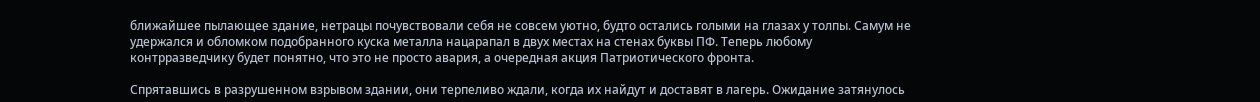ближайшее пылающее здание, нетрацы почувствовали себя не совсем уютно, будто остались голыми на глазах у толпы. Самум не удержался и обломком подобранного куска металла нацарапал в двух местах на стенах буквы ПФ. Теперь любому контрразведчику будет понятно, что это не просто авария, а очередная акция Патриотического фронта.

Спрятавшись в разрушенном взрывом здании, они терпеливо ждали, когда их найдут и доставят в лагерь. Ожидание затянулось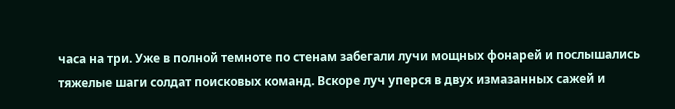часа на три. Уже в полной темноте по стенам забегали лучи мощных фонарей и послышались тяжелые шаги солдат поисковых команд. Вскоре луч уперся в двух измазанных сажей и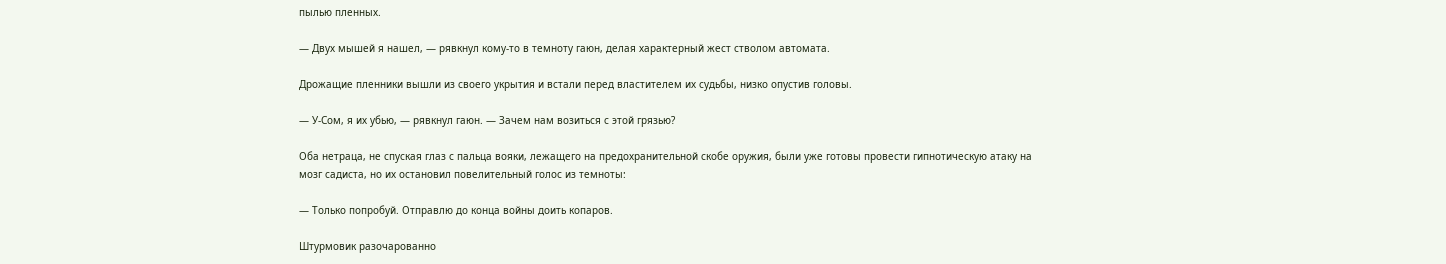пылью пленных.

— Двух мышей я нашел, — рявкнул кому-то в темноту гаюн, делая характерный жест стволом автомата.

Дрожащие пленники вышли из своего укрытия и встали перед властителем их судьбы, низко опустив головы.

— У-Сом, я их убью, — рявкнул гаюн. — Зачем нам возиться с этой грязью?

Оба нетраца, не спуская глаз с пальца вояки, лежащего на предохранительной скобе оружия, были уже готовы провести гипнотическую атаку на мозг садиста, но их остановил повелительный голос из темноты:

— Только попробуй. Отправлю до конца войны доить копаров.

Штурмовик разочарованно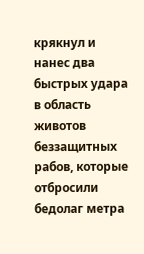крякнул и нанес два быстрых удара в область животов беззащитных рабов, которые отбросили бедолаг метра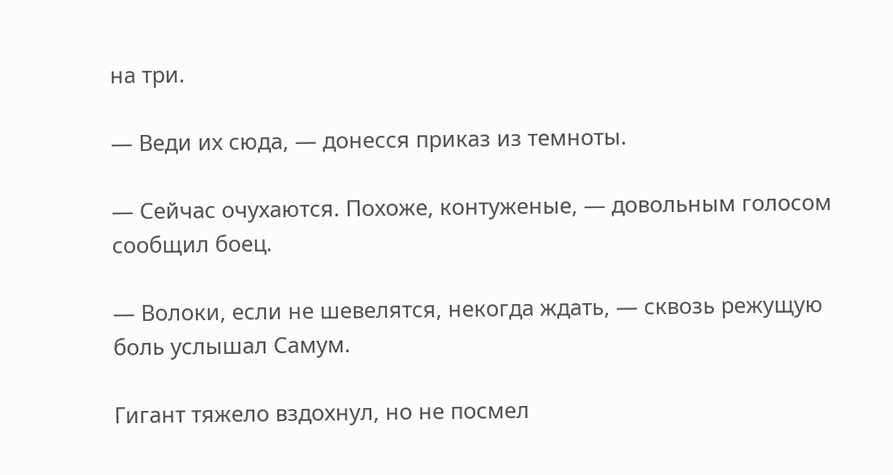на три.

— Веди их сюда, — донесся приказ из темноты.

— Сейчас очухаются. Похоже, контуженые, — довольным голосом сообщил боец.

— Волоки, если не шевелятся, некогда ждать, — сквозь режущую боль услышал Самум.

Гигант тяжело вздохнул, но не посмел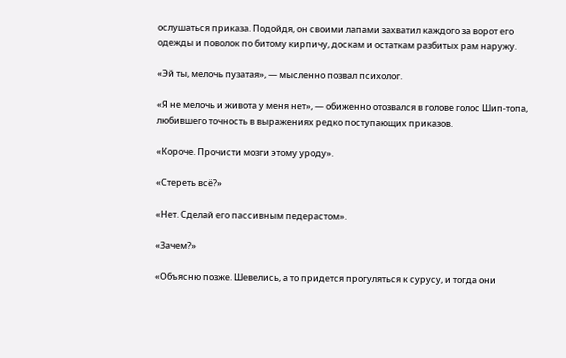ослушаться приказа. Подойдя, он своими лапами захватил каждого за ворот его одежды и поволок по битому кирпичу, доскам и остаткам разбитых рам наружу.

«Эй ты, мелочь пузатая», — мысленно позвал психолог.

«Я не мелочь и живота у меня нет», — обиженно отозвался в голове голос Шип-топа, любившего точность в выражениях редко поступающих приказов.

«Короче. Прочисти мозги этому уроду».

«Стереть всё?»

«Нет. Сделай его пассивным педерастом».

«Зачем?»

«Объясню позже. Шевелись, а то придется прогуляться к сурусу, и тогда они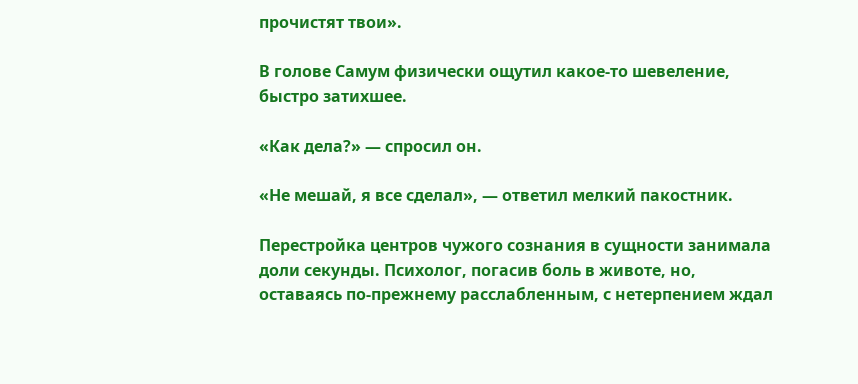прочистят твои».

В голове Самум физически ощутил какое-то шевеление, быстро затихшее.

«Как дела?» — спросил он.

«Не мешай, я все сделал», — ответил мелкий пакостник.

Перестройка центров чужого сознания в сущности занимала доли секунды. Психолог, погасив боль в животе, но, оставаясь по-прежнему расслабленным, с нетерпением ждал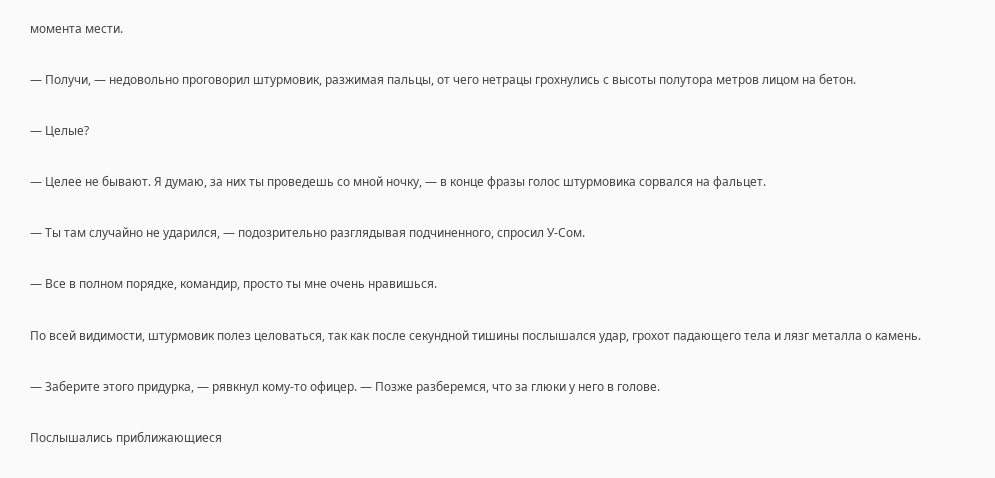момента мести.

— Получи, — недовольно проговорил штурмовик, разжимая пальцы, от чего нетрацы грохнулись с высоты полутора метров лицом на бетон.

— Целые?

— Целее не бывают. Я думаю, за них ты проведешь со мной ночку, — в конце фразы голос штурмовика сорвался на фальцет.

— Ты там случайно не ударился, — подозрительно разглядывая подчиненного, спросил У-Сом.

— Все в полном порядке, командир, просто ты мне очень нравишься.

По всей видимости, штурмовик полез целоваться, так как после секундной тишины послышался удар, грохот падающего тела и лязг металла о камень.

— Заберите этого придурка, — рявкнул кому-то офицер. — Позже разберемся, что за глюки у него в голове.

Послышались приближающиеся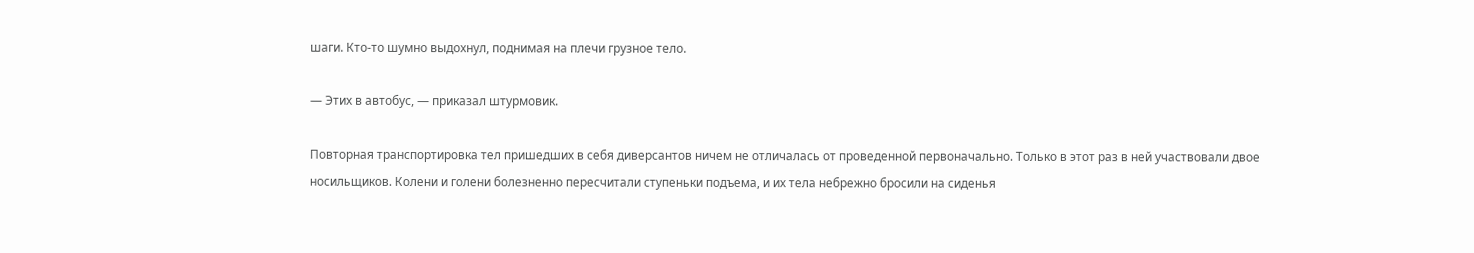шаги. Кто-то шумно выдохнул, поднимая на плечи грузное тело.

— Этих в автобус, — приказал штурмовик.

Повторная транспортировка тел пришедших в себя диверсантов ничем не отличалась от проведенной первоначально. Только в этот раз в ней участвовали двое носильщиков. Колени и голени болезненно пересчитали ступеньки подъема, и их тела небрежно бросили на сиденья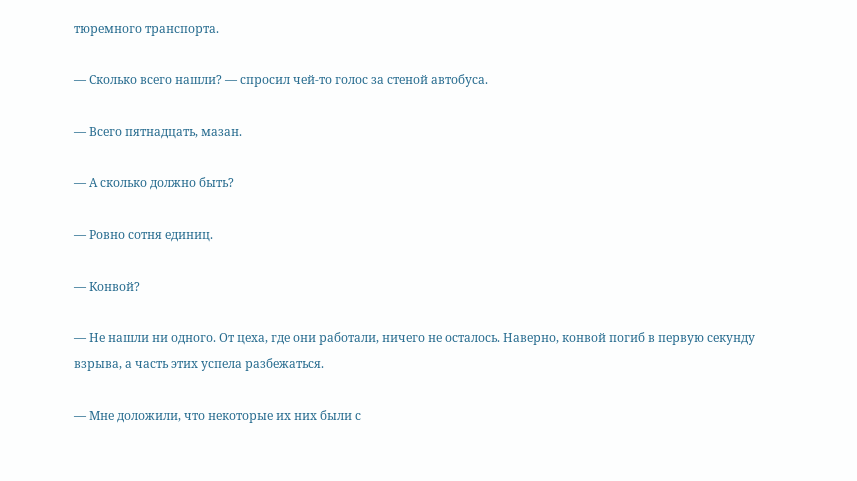тюремного транспорта.

— Сколько всего нашли? — спросил чей-то голос за стеной автобуса.

— Всего пятнадцать, мазан.

— А сколько должно быть?

— Ровно сотня единиц.

— Конвой?

— Не нашли ни одного. От цеха, где они работали, ничего не осталось. Наверно, конвой погиб в первую секунду взрыва, а часть этих успела разбежаться.

— Мне доложили, что некоторые их них были с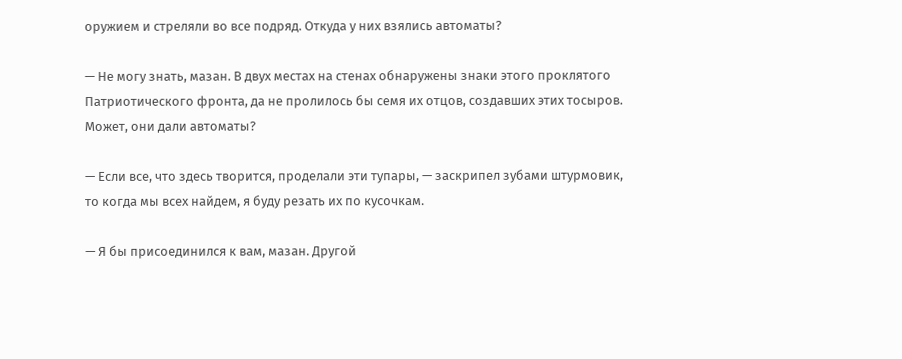оружием и стреляли во все подряд. Откуда у них взялись автоматы?

— Не могу знать, мазан. В двух местах на стенах обнаружены знаки этого проклятого Патриотического фронта, да не пролилось бы семя их отцов, создавших этих тосыров. Может, они дали автоматы?

— Если все, что здесь творится, проделали эти тупары, — заскрипел зубами штурмовик, то когда мы всех найдем, я буду резать их по кусочкам.

— Я бы присоединился к вам, мазан. Другой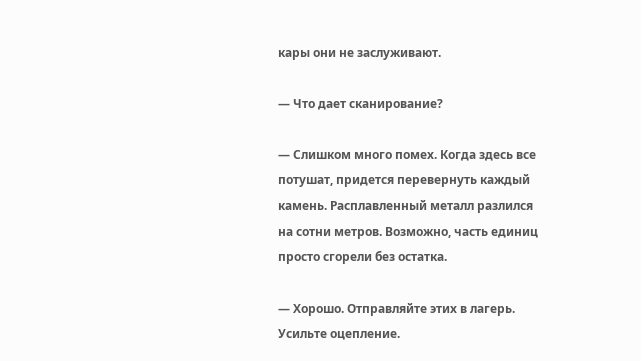кары они не заслуживают.

— Что дает сканирование?

— Слишком много помех. Когда здесь все потушат, придется перевернуть каждый камень. Расплавленный металл разлился на сотни метров. Возможно, часть единиц просто сгорели без остатка.

— Хорошо. Отправляйте этих в лагерь. Усильте оцепление.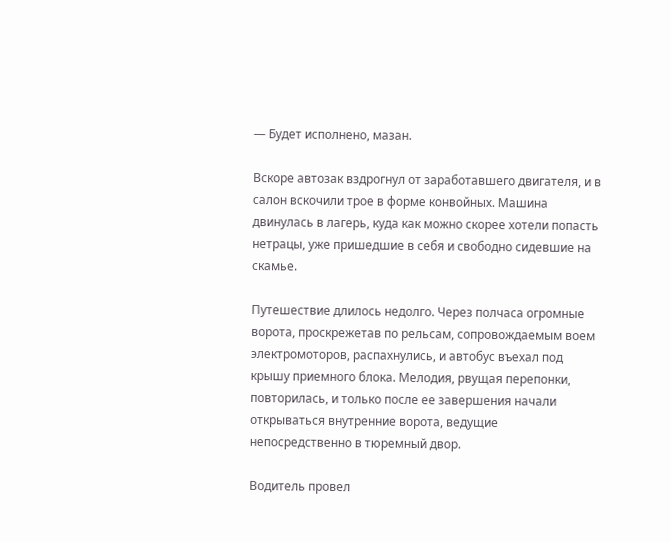— Будет исполнено, мазан.

Вскоре автозак вздрогнул от заработавшего двигателя, и в салон вскочили трое в форме конвойных. Машина двинулась в лагерь, куда как можно скорее хотели попасть нетрацы, уже пришедшие в себя и свободно сидевшие на скамье.

Путешествие длилось недолго. Через полчаса огромные ворота, проскрежетав по рельсам, сопровождаемым воем электромоторов, распахнулись, и автобус въехал под крышу приемного блока. Мелодия, рвущая перепонки, повторилась, и только после ее завершения начали открываться внутренние ворота, ведущие непосредственно в тюремный двор.

Водитель провел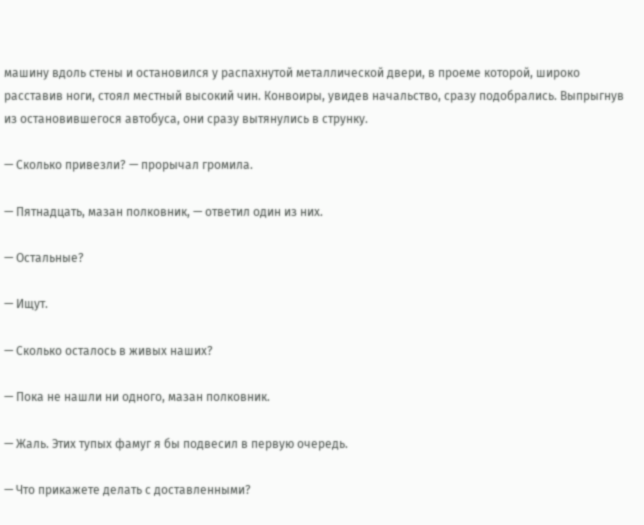машину вдоль стены и остановился у распахнутой металлической двери, в проеме которой, широко расставив ноги, стоял местный высокий чин. Конвоиры, увидев начальство, сразу подобрались. Выпрыгнув из остановившегося автобуса, они сразу вытянулись в струнку.

— Сколько привезли? — прорычал громила.

— Пятнадцать, мазан полковник, — ответил один из них.

— Остальные?

— Ищут.

— Сколько осталось в живых наших?

— Пока не нашли ни одного, мазан полковник.

— Жаль. Этих тупых фамуг я бы подвесил в первую очередь.

— Что прикажете делать с доставленными?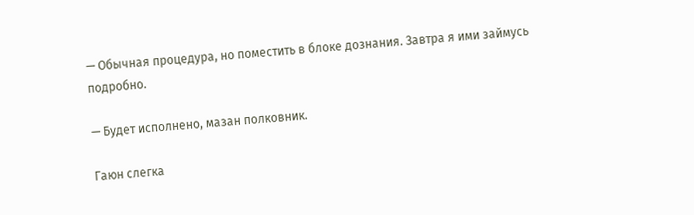— Обычная процедура, но поместить в блоке дознания. Завтра я ими займусь подробно.

— Будет исполнено, мазан полковник.

Гаюн слегка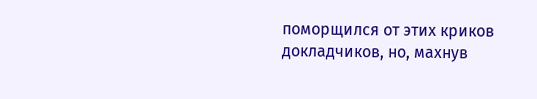поморщился от этих криков докладчиков, но, махнув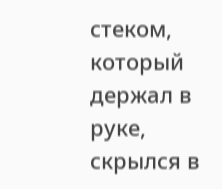стеком, который держал в руке, скрылся в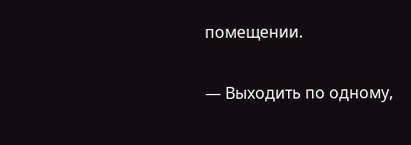помещении.

— Выходить по одному,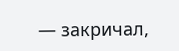— закричал,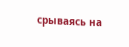срываясь на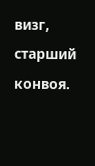визг, старший конвоя.